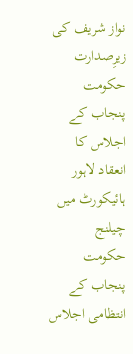نواز شریف کی زیرِصدارت حکومت پنجاب کے اجلاس کا انعقاد لاہور ہائیکورٹ میں چیلنج
حکومت پنجاب کے انتظامی اجلاس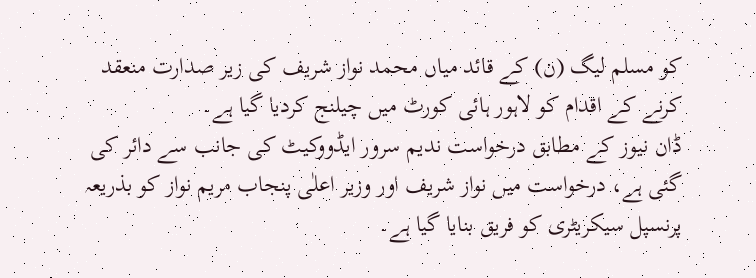کو مسلم لیگ (ن) کے قائد میاں محمد نواز شریف کی زیر صدارت منعقد کرنے کے اقدام کو لاہور ہائی کورٹ میں چیلنج کردیا گیا ہے۔
ڈان نیوز کے مطابق درخواست ندیم سرور ایڈووکیٹ کی جانب سے دائر کی گئی ہے، درخواست میں نواز شریف اور وزیر اعلٰی پنجاب مریم نواز کو بذریعہ پرنسپل سیکریٹری کو فریق بنایا گیا ہے۔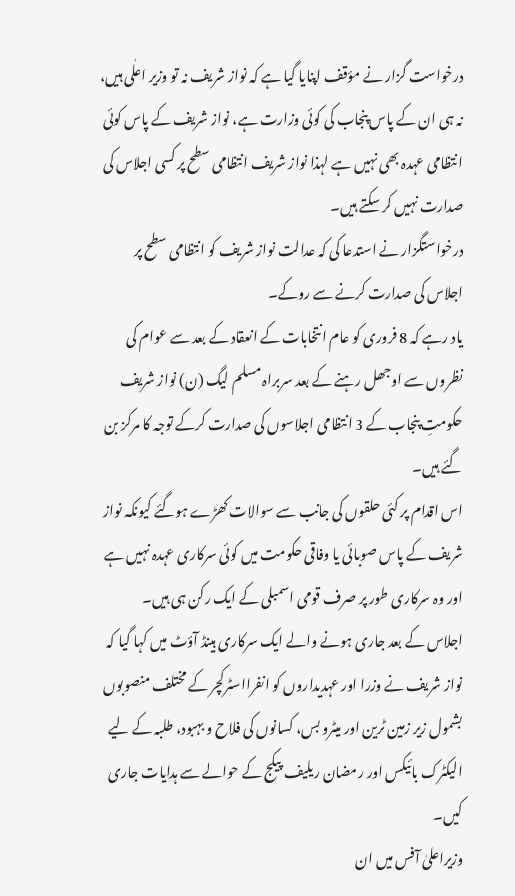درخواست گزار نے مؤقف اپنایا گیا ہے کہ نواز شریف نہ تو وزیر اعلٰی ہیں، نہ ہی ان کے پاس پنجاب کی کوئی وزارت ہے، نواز شریف کے پاس کوئی انتظامی عہدہ بھی نہیں ہے لہذا نواز شریف انتظامی سطح پر کسی اجلاس کی صدارت نہیں کر سکتے ہیں۔
درخواستگزار نے استدعا کی کہ عدالت نواز شریف کو انتظامی سطح پر اجلاس کی صدارت کرنے سے روکے۔
یاد رہے کہ 8 فروری کو عام انتخابات کے انعقاد کے بعد سے عوام کی نظروں سے اوجھل رہنے کے بعد سربراہ مسلم لیگ (ن) نواز شریف حکومتِ پنجاب کے 3 انتظامی اجلاسوں کی صدارت کرکے توجہ کا مرکز بن گئے ہیں۔
اس اقدام پر کئی حلقوں کی جانب سے سوالات کھڑے ہوگئے کیونکہ نواز شریف کے پاس صوبائی یا وفاقی حکومت میں کوئی سرکاری عہدہ نہیں ہے اور وہ سرکاری طور پر صرف قومی اسمبلی کے ایک رکن ہی ہیں۔
اجلاس کے بعد جاری ہونے والے ایک سرکاری ہینڈ آؤٹ میں کہا گیا کہ نواز شریف نے وزرا اور عہدیداروں کو انفرااسٹرکچر کے مختلف منصوبوں بشمول زیر زمین ٹرین اور میٹرو بس، کسانوں کی فلاح و بہبود، طلبہ کے لیے الیکٹرک بائیکس اور رمضان ریلیف پیکج کے حوالے سے ہدایات جاری کیں۔
وزیراعلیٰ آفس میں ان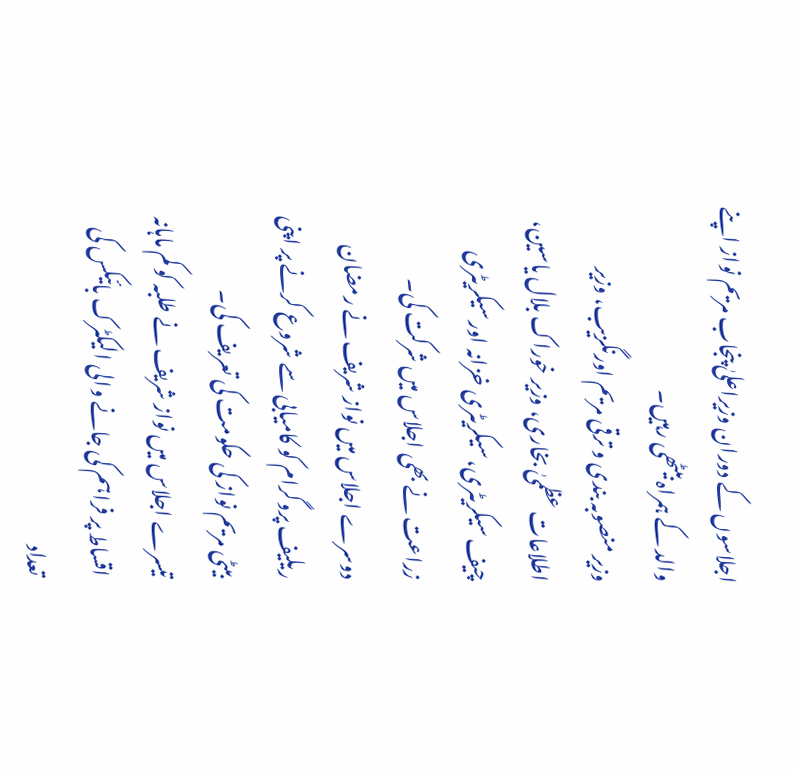اجلاسوں کے دوران وزیراعلیٰ پنجاب مریم نواز اپنے والد کے ہمراہ بیٹھی رہیں۔
وزیر منصوبہ بندی و ترقی مریم اورنگزیب، وزیر اطلاعات عظمیٰ بخاری، وزیر خوراک بلال یاسین، چیف سیکریٹری، سیکریٹری خزانہ اور سیکریٹری زراعت نے بھی اجلاس میں شرکت کی۔
دوسرے اجلاس میں نواز شریف نے رمضان ریلیف پروگرام کو کامیابی سے شروع کرنے پر اپنی بیٹی مریم نواز کی حکومت کی تعریف کی۔
تیسرے اجلاس میں نواز شریف نے طلبہ کو کم ماہانہ اقساط پر فراہم کی جانے والی الیکٹرک بائیکس کی تعداد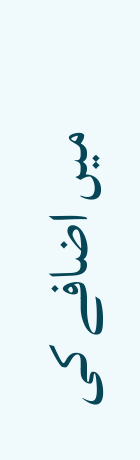میں اضافے کی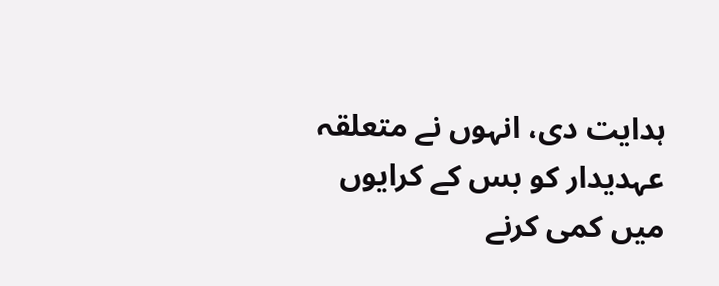ہدایت دی، انہوں نے متعلقہ عہدیدار کو بس کے کرایوں میں کمی کرنے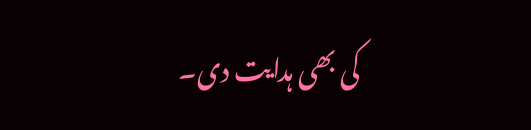کی بھی ہدایت دی۔